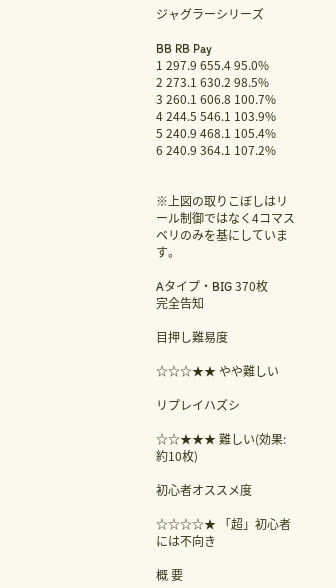ジャグラーシリーズ

BB RB Pay
1 297.9 655.4 95.0%
2 273.1 630.2 98.5%
3 260.1 606.8 100.7%
4 244.5 546.1 103.9%
5 240.9 468.1 105.4%
6 240.9 364.1 107.2%


※上図の取りこぼしはリール制御ではなく4コマスベリのみを基にしています。

Aタイプ・BIG 370枚
完全告知

目押し難易度

☆☆☆★★ やや難しい

リプレイハズシ

☆☆★★★ 難しい(効果:約10枚)

初心者オススメ度

☆☆☆☆★ 「超」初心者には不向き

概 要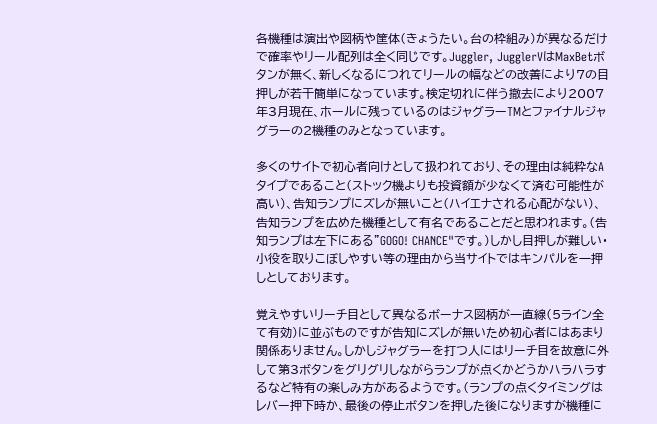各機種は演出や図柄や筐体(きょうたい。台の枠組み)が異なるだけで確率やリール配列は全く同じです。Juggler, JugglerVはMaxBetボタンが無く、新しくなるにつれてリールの幅などの改善により7の目押しが若干簡単になっています。検定切れに伴う撤去により2007年3月現在、ホールに残っているのはジャグラーTMとファイナルジャグラーの2機種のみとなっています。

多くのサイトで初心者向けとして扱われており、その理由は純粋なAタイプであること(ストック機よりも投資額が少なくて済む可能性が高い)、告知ランプにズレが無いこと(ハイエナされる心配がない)、告知ランプを広めた機種として有名であることだと思われます。(告知ランプは左下にある"GOGO! CHANCE"です。)しかし目押しが難しい・小役を取りこぼしやすい等の理由から当サイトではキンパルを一押しとしております。

覚えやすいリーチ目として異なるボーナス図柄が一直線(5ライン全て有効)に並ぶものですが告知にズレが無いため初心者にはあまり関係ありません。しかしジャグラーを打つ人にはリーチ目を故意に外して第3ボタンをグリグリしながらランプが点くかどうかハラハラするなど特有の楽しみ方があるようです。(ランプの点くタイミングはレバー押下時か、最後の停止ボタンを押した後になりますが機種に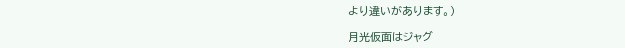より違いがあります。)

月光仮面はジャグ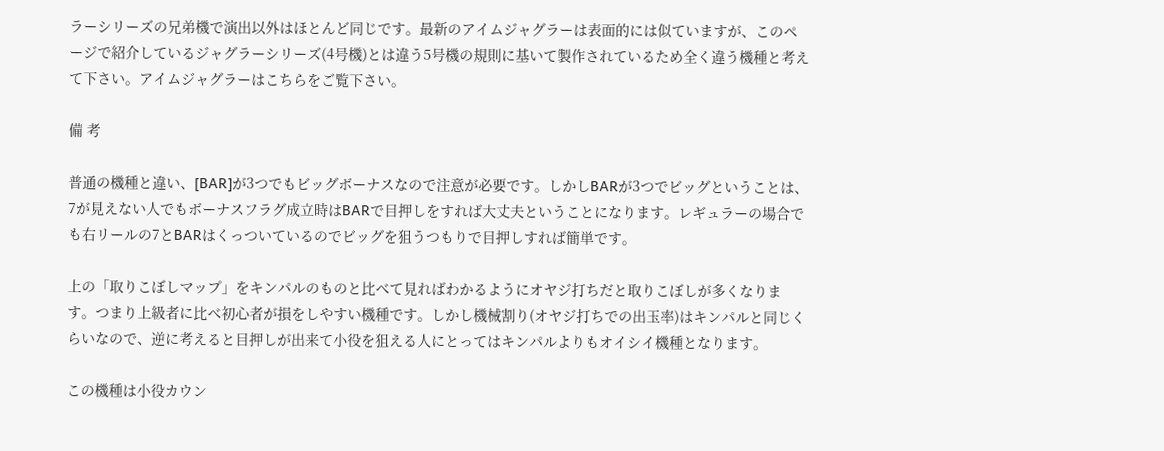ラーシリーズの兄弟機で演出以外はほとんど同じです。最新のアイムジャグラーは表面的には似ていますが、このページで紹介しているジャグラーシリーズ(4号機)とは違う5号機の規則に基いて製作されているため全く違う機種と考えて下さい。アイムジャグラーはこちらをご覧下さい。

備 考

普通の機種と違い、[BAR]が3つでもビッグボーナスなので注意が必要です。しかしBARが3つでビッグということは、7が見えない人でもボーナスフラグ成立時はBARで目押しをすれば大丈夫ということになります。レギュラーの場合でも右リールの7とBARはくっついているのでビッグを狙うつもりで目押しすれば簡単です。

上の「取りこぼしマップ」をキンパルのものと比べて見ればわかるようにオヤジ打ちだと取りこぼしが多くなります。つまり上級者に比べ初心者が損をしやすい機種です。しかし機械割り(オヤジ打ちでの出玉率)はキンパルと同じくらいなので、逆に考えると目押しが出来て小役を狙える人にとってはキンパルよりもオイシイ機種となります。

この機種は小役カウン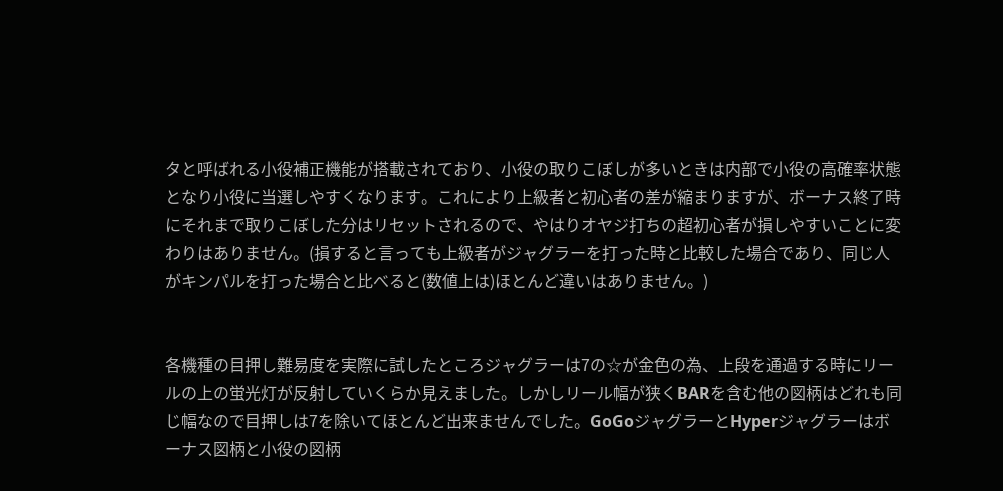タと呼ばれる小役補正機能が搭載されており、小役の取りこぼしが多いときは内部で小役の高確率状態となり小役に当選しやすくなります。これにより上級者と初心者の差が縮まりますが、ボーナス終了時にそれまで取りこぼした分はリセットされるので、やはりオヤジ打ちの超初心者が損しやすいことに変わりはありません。(損すると言っても上級者がジャグラーを打った時と比較した場合であり、同じ人がキンパルを打った場合と比べると(数値上は)ほとんど違いはありません。)


各機種の目押し難易度を実際に試したところジャグラーは7の☆が金色の為、上段を通過する時にリールの上の蛍光灯が反射していくらか見えました。しかしリール幅が狭くBARを含む他の図柄はどれも同じ幅なので目押しは7を除いてほとんど出来ませんでした。GoGoジャグラーとHyperジャグラーはボーナス図柄と小役の図柄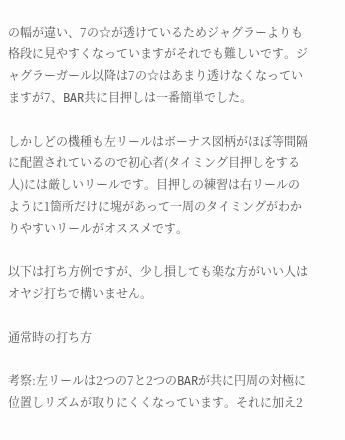の幅が違い、7の☆が透けているためジャグラーよりも格段に見やすくなっていますがそれでも難しいです。ジャグラーガール以降は7の☆はあまり透けなくなっていますが7、BAR共に目押しは一番簡単でした。

しかしどの機種も左リールはボーナス図柄がほぼ等間隔に配置されているので初心者(タイミング目押しをする人)には厳しいリールです。目押しの練習は右リールのように1箇所だけに塊があって一周のタイミングがわかりやすいリールがオススメです。

以下は打ち方例ですが、少し損しても楽な方がいい人はオヤジ打ちで構いません。

通常時の打ち方

考察:左リールは2つの7と2つのBARが共に円周の対極に位置しリズムが取りにくくなっています。それに加え2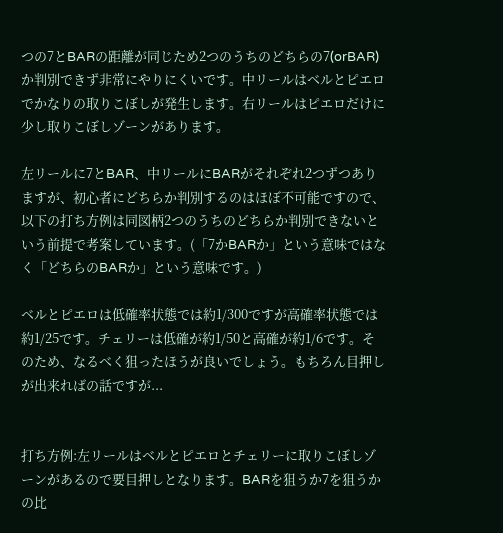つの7とBARの距離が同じため2つのうちのどちらの7(orBAR)か判別できず非常にやりにくいです。中リールはベルとピエロでかなりの取りこぼしが発生します。右リールはピエロだけに少し取りこぼしゾーンがあります。

左リールに7とBAR、中リールにBARがそれぞれ2つずつありますが、初心者にどちらか判別するのはほぼ不可能ですので、以下の打ち方例は同図柄2つのうちのどちらか判別できないという前提で考案しています。(「7かBARか」という意味ではなく「どちらのBARか」という意味です。)

ベルとピエロは低確率状態では約1/300ですが高確率状態では約1/25です。チェリーは低確が約1/50と高確が約1/6です。そのため、なるべく狙ったほうが良いでしょう。もちろん目押しが出来ればの話ですが...


打ち方例:左リールはベルとピエロとチェリーに取りこぼしゾーンがあるので要目押しとなります。BARを狙うか7を狙うかの比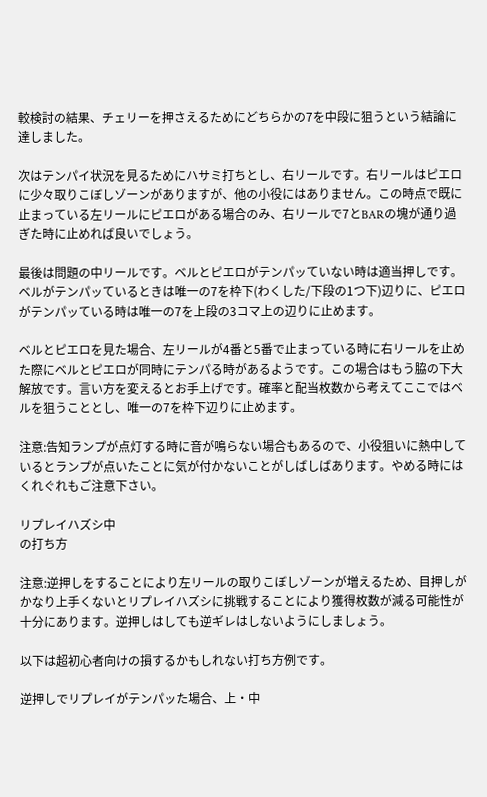較検討の結果、チェリーを押さえるためにどちらかの7を中段に狙うという結論に達しました。

次はテンパイ状況を見るためにハサミ打ちとし、右リールです。右リールはピエロに少々取りこぼしゾーンがありますが、他の小役にはありません。この時点で既に止まっている左リールにピエロがある場合のみ、右リールで7とBARの塊が通り過ぎた時に止めれば良いでしょう。

最後は問題の中リールです。ベルとピエロがテンパッていない時は適当押しです。ベルがテンパッているときは唯一の7を枠下(わくした/下段の1つ下)辺りに、ピエロがテンパッている時は唯一の7を上段の3コマ上の辺りに止めます。

ベルとピエロを見た場合、左リールが4番と5番で止まっている時に右リールを止めた際にベルとピエロが同時にテンパる時があるようです。この場合はもう脇の下大解放です。言い方を変えるとお手上げです。確率と配当枚数から考えてここではベルを狙うこととし、唯一の7を枠下辺りに止めます。

注意:告知ランプが点灯する時に音が鳴らない場合もあるので、小役狙いに熱中しているとランプが点いたことに気が付かないことがしばしばあります。やめる時にはくれぐれもご注意下さい。

リプレイハズシ中
の打ち方

注意:逆押しをすることにより左リールの取りこぼしゾーンが増えるため、目押しがかなり上手くないとリプレイハズシに挑戦することにより獲得枚数が減る可能性が十分にあります。逆押しはしても逆ギレはしないようにしましょう。

以下は超初心者向けの損するかもしれない打ち方例です。

逆押しでリプレイがテンパッた場合、上・中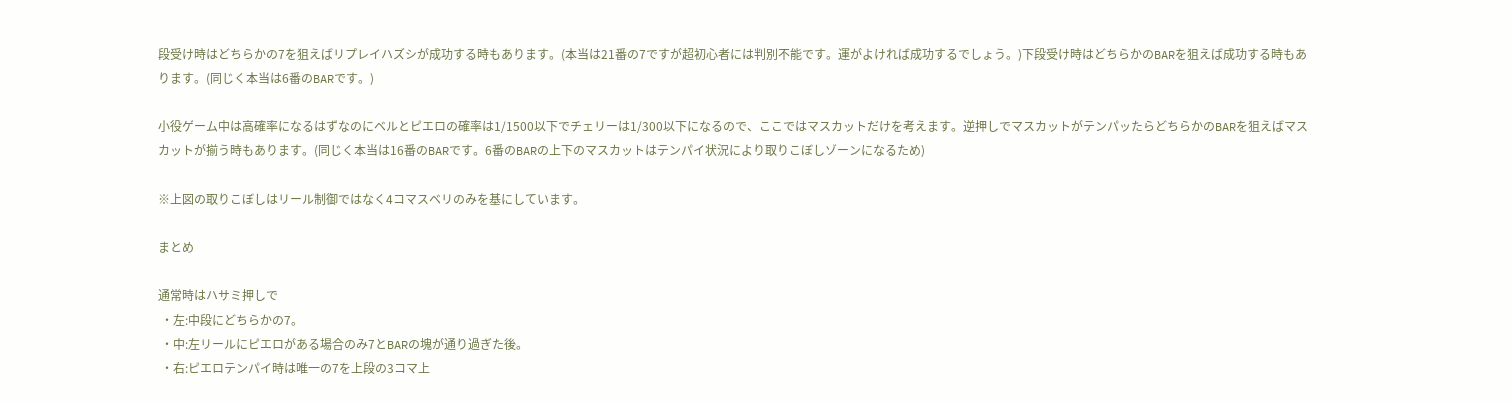段受け時はどちらかの7を狙えばリプレイハズシが成功する時もあります。(本当は21番の7ですが超初心者には判別不能です。運がよければ成功するでしょう。)下段受け時はどちらかのBARを狙えば成功する時もあります。(同じく本当は6番のBARです。)

小役ゲーム中は高確率になるはずなのにベルとピエロの確率は1/1500以下でチェリーは1/300以下になるので、ここではマスカットだけを考えます。逆押しでマスカットがテンパッたらどちらかのBARを狙えばマスカットが揃う時もあります。(同じく本当は16番のBARです。6番のBARの上下のマスカットはテンパイ状況により取りこぼしゾーンになるため)

※上図の取りこぼしはリール制御ではなく4コマスベリのみを基にしています。

まとめ

通常時はハサミ押しで
 ・左:中段にどちらかの7。
 ・中:左リールにピエロがある場合のみ7とBARの塊が通り過ぎた後。
 ・右:ピエロテンパイ時は唯一の7を上段の3コマ上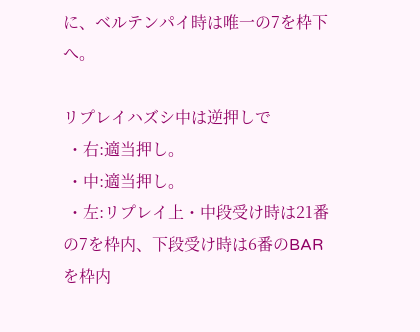に、ベルテンパイ時は唯一の7を枠下へ。

リプレイハズシ中は逆押しで
 ・右:適当押し。
 ・中:適当押し。
 ・左:リプレイ上・中段受け時は21番の7を枠内、下段受け時は6番のBARを枠内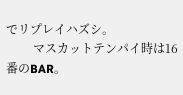でリプレイハズシ。
         マスカットテンパイ時は16番のBAR。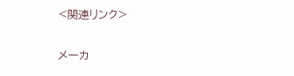<関連リンク>

メーカ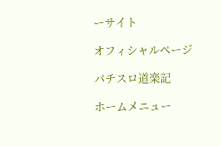ーサイト

オフィシャルページ

パチスロ道楽記

ホームメニュー